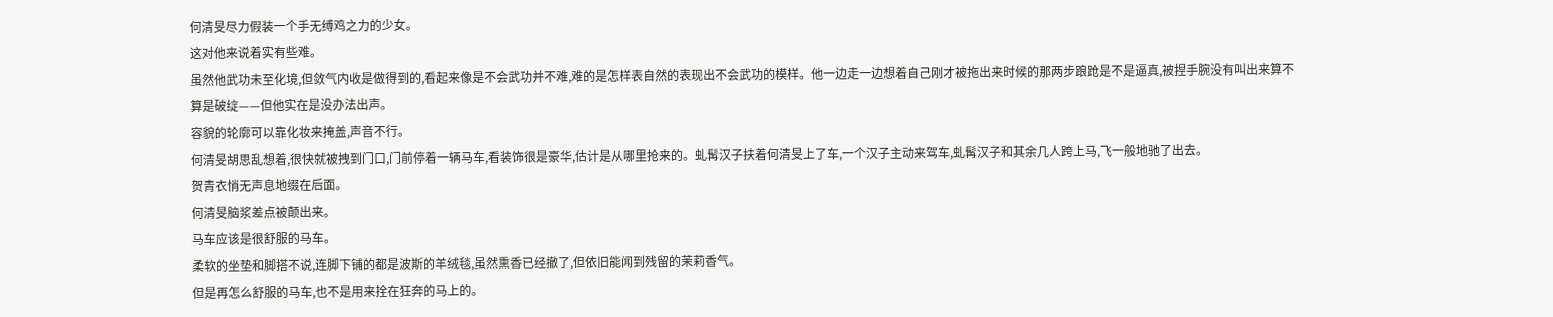何清旻尽力假装一个手无缚鸡之力的少女。
这对他来说着实有些难。
虽然他武功未至化境,但敛气内收是做得到的,看起来像是不会武功并不难,难的是怎样表自然的表现出不会武功的模样。他一边走一边想着自己刚才被拖出来时候的那两步踉跄是不是逼真,被捏手腕没有叫出来算不算是破绽——但他实在是没办法出声。
容貌的轮廓可以靠化妆来掩盖,声音不行。
何清旻胡思乱想着,很快就被拽到门口,门前停着一辆马车,看装饰很是豪华,估计是从哪里抢来的。虬髯汉子扶着何清旻上了车,一个汉子主动来驾车,虬髯汉子和其余几人跨上马,飞一般地驰了出去。
贺青衣悄无声息地缀在后面。
何清旻脑浆差点被颠出来。
马车应该是很舒服的马车。
柔软的坐垫和脚搭不说,连脚下铺的都是波斯的羊绒毯,虽然熏香已经撤了,但依旧能闻到残留的茉莉香气。
但是再怎么舒服的马车,也不是用来拴在狂奔的马上的。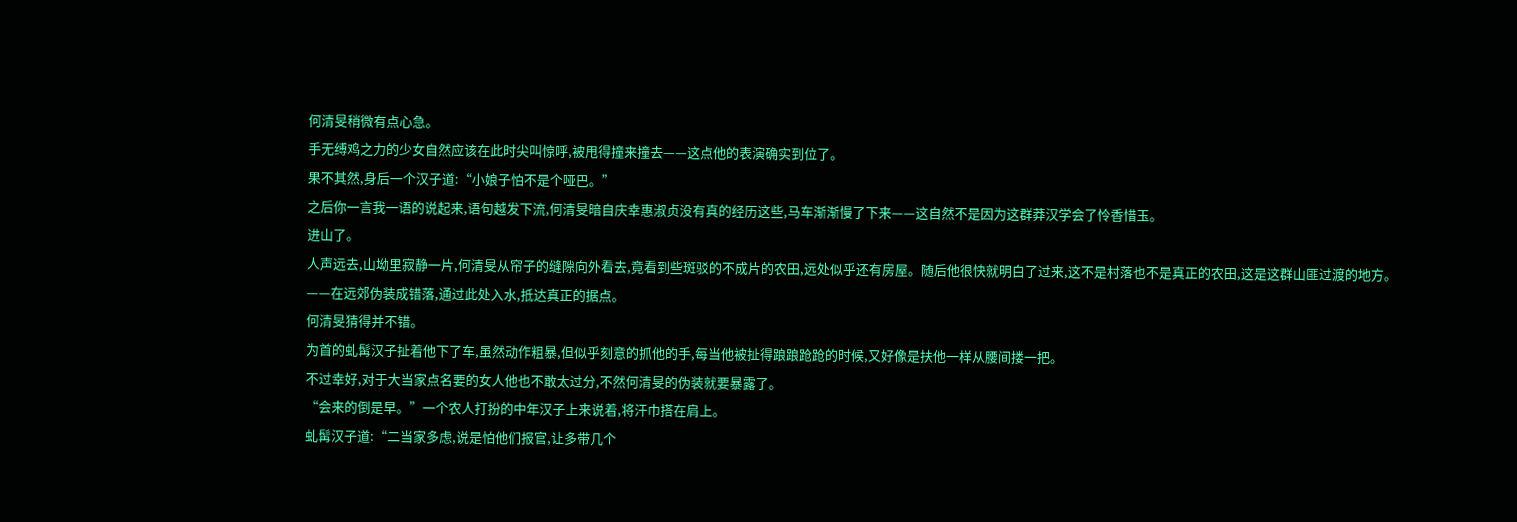何清旻稍微有点心急。
手无缚鸡之力的少女自然应该在此时尖叫惊呼,被甩得撞来撞去——这点他的表演确实到位了。
果不其然,身后一个汉子道:“小娘子怕不是个哑巴。”
之后你一言我一语的说起来,语句越发下流,何清旻暗自庆幸惠淑贞没有真的经历这些,马车渐渐慢了下来——这自然不是因为这群莽汉学会了怜香惜玉。
进山了。
人声远去,山坳里寂静一片,何清旻从帘子的缝隙向外看去,竟看到些斑驳的不成片的农田,远处似乎还有房屋。随后他很快就明白了过来,这不是村落也不是真正的农田,这是这群山匪过渡的地方。
——在远郊伪装成错落,通过此处入水,抵达真正的据点。
何清旻猜得并不错。
为首的虬髯汉子扯着他下了车,虽然动作粗暴,但似乎刻意的抓他的手,每当他被扯得踉踉跄跄的时候,又好像是扶他一样从腰间搂一把。
不过幸好,对于大当家点名要的女人他也不敢太过分,不然何清旻的伪装就要暴露了。
“会来的倒是早。”一个农人打扮的中年汉子上来说着,将汗巾搭在肩上。
虬髯汉子道:“二当家多虑,说是怕他们报官,让多带几个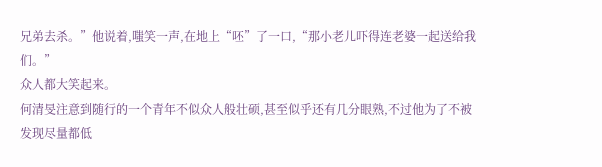兄弟去杀。”他说着,嗤笑一声,在地上“呸”了一口,“那小老儿吓得连老婆一起送给我们。”
众人都大笑起来。
何清旻注意到随行的一个青年不似众人般壮硕,甚至似乎还有几分眼熟,不过他为了不被发现尽量都低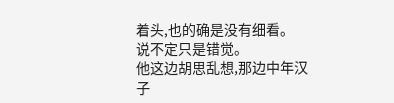着头,也的确是没有细看。
说不定只是错觉。
他这边胡思乱想,那边中年汉子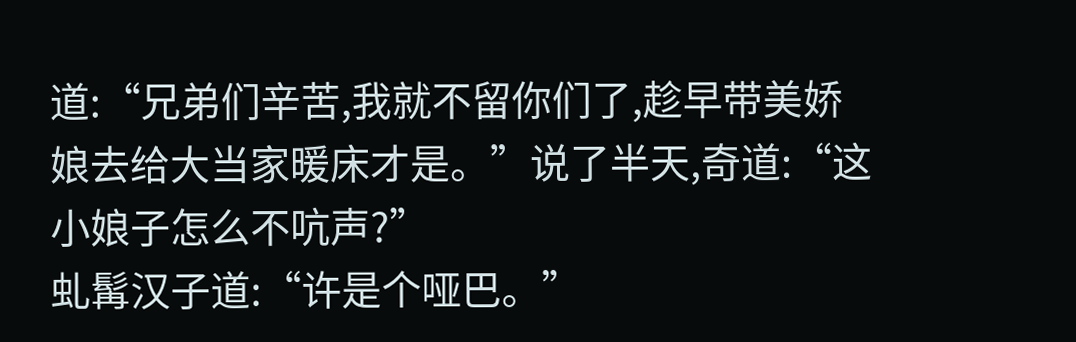道:“兄弟们辛苦,我就不留你们了,趁早带美娇娘去给大当家暖床才是。”说了半天,奇道:“这小娘子怎么不吭声?”
虬髯汉子道:“许是个哑巴。”